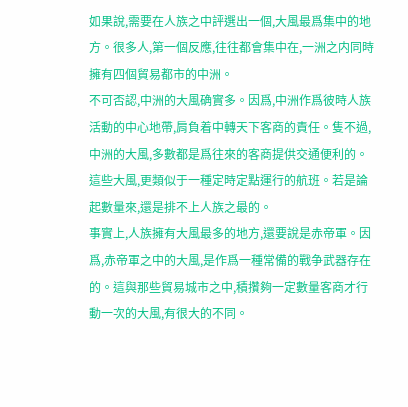如果說,需要在人族之中評選出一個,大風最爲集中的地方。很多人,第一個反應,往往都會集中在,一洲之内同時擁有四個貿易都市的中洲。
不可否認,中洲的大風确實多。因爲,中洲作爲彼時人族活動的中心地帶,肩負着中轉天下客商的責任。隻不過,中洲的大風,多數都是爲往來的客商提供交通便利的。這些大風,更類似于一種定時定點運行的航班。若是論起數量來,還是排不上人族之最的。
事實上,人族擁有大風最多的地方,還要說是赤帝軍。因爲,赤帝軍之中的大風,是作爲一種常備的戰争武器存在的。這與那些貿易城市之中,積攢夠一定數量客商才行動一次的大風,有很大的不同。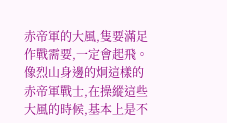赤帝軍的大風,隻要滿足作戰需要,一定會起飛。像烈山身邊的炯這樣的赤帝軍戰士,在操縱這些大風的時候,基本上是不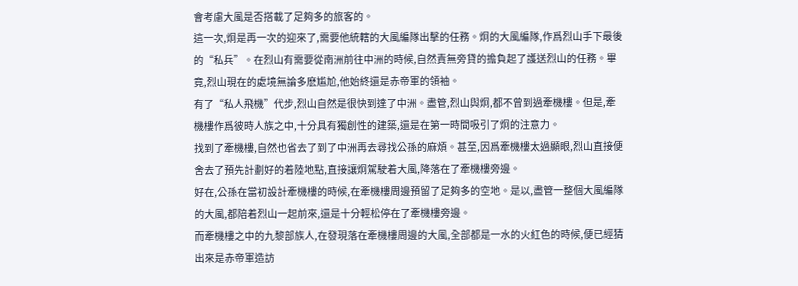會考慮大風是否搭載了足夠多的旅客的。
這一次,炯是再一次的迎來了,需要他統轄的大風編隊出擊的任務。炯的大風編隊,作爲烈山手下最後的“私兵”。在烈山有需要從南洲前往中洲的時候,自然責無旁貸的擔負起了護送烈山的任務。畢竟,烈山現在的處境無論多麽尴尬,他始終還是赤帝軍的領袖。
有了“私人飛機”代步,烈山自然是很快到達了中洲。盡管,烈山與炯,都不曾到過牽機樓。但是,牽機樓作爲彼時人族之中,十分具有獨創性的建築,還是在第一時間吸引了炯的注意力。
找到了牽機樓,自然也省去了到了中洲再去尋找公孫的麻煩。甚至,因爲牽機樓太過顯眼,烈山直接便舍去了預先計劃好的着陸地點,直接讓炯駕駛着大風,降落在了牽機樓旁邊。
好在,公孫在當初設計牽機樓的時候,在牽機樓周邊預留了足夠多的空地。是以,盡管一整個大風編隊的大風,都陪着烈山一起前來,還是十分輕松停在了牽機樓旁邊。
而牽機樓之中的九黎部族人,在發現落在牽機樓周邊的大風,全部都是一水的火紅色的時候,便已經猜出來是赤帝軍造訪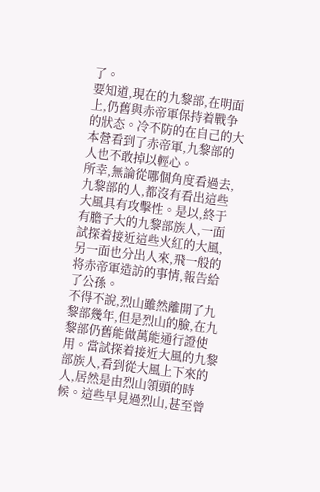了。
要知道,現在的九黎部,在明面上,仍舊與赤帝軍保持着戰争的狀态。冷不防的在自己的大本營看到了赤帝軍,九黎部的人也不敢掉以輕心。
所幸,無論從哪個角度看過去,九黎部的人,都沒有看出這些大風具有攻擊性。是以,終于有膽子大的九黎部族人,一面試探着接近這些火紅的大風,另一面也分出人來,飛一般的将赤帝軍造訪的事情,報告給了公孫。
不得不說,烈山雖然離開了九黎部幾年,但是烈山的臉,在九黎部仍舊能做萬能通行證使用。當試探着接近大風的九黎部族人,看到從大風上下來的人,居然是由烈山領頭的時候。這些早見過烈山,甚至曾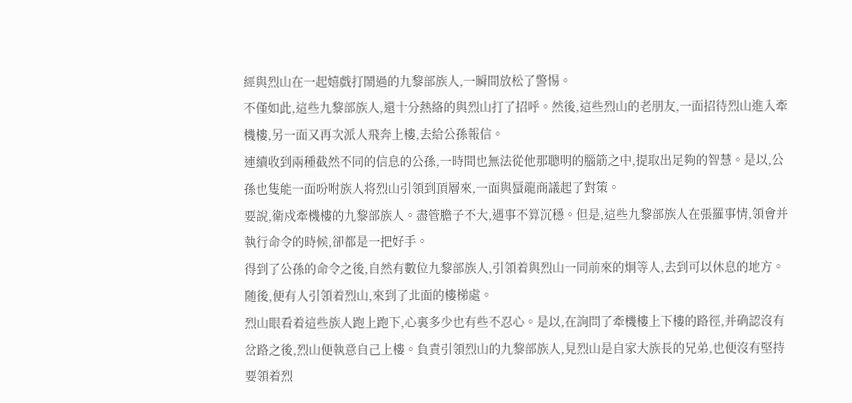經與烈山在一起嬉戲打鬧過的九黎部族人,一瞬間放松了警惕。
不僅如此,這些九黎部族人,還十分熱絡的與烈山打了招呼。然後,這些烈山的老朋友,一面招待烈山進入牽機樓,另一面又再次派人飛奔上樓,去給公孫報信。
連續收到兩種截然不同的信息的公孫,一時間也無法從他那聰明的腦筋之中,提取出足夠的智慧。是以,公孫也隻能一面吩咐族人将烈山引領到頂層來,一面與蜃龍商議起了對策。
要說,衛戍牽機樓的九黎部族人。盡管膽子不大,遇事不算沉穩。但是,這些九黎部族人在張羅事情,領會并執行命令的時候,卻都是一把好手。
得到了公孫的命令之後,自然有數位九黎部族人,引領着與烈山一同前來的炯等人,去到可以休息的地方。随後,便有人引領着烈山,來到了北面的樓梯處。
烈山眼看着這些族人跑上跑下,心裏多少也有些不忍心。是以,在詢問了牽機樓上下樓的路徑,并确認沒有岔路之後,烈山便執意自己上樓。負責引領烈山的九黎部族人,見烈山是自家大族長的兄弟,也便沒有堅持要領着烈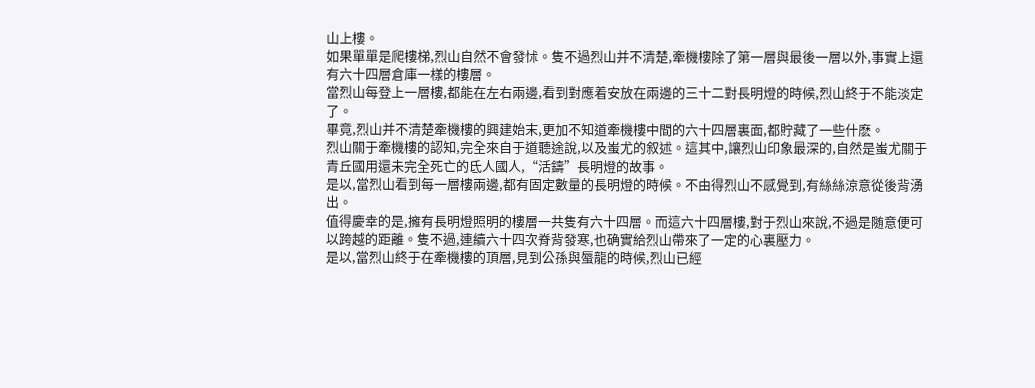山上樓。
如果單單是爬樓梯,烈山自然不會發怵。隻不過烈山并不清楚,牽機樓除了第一層與最後一層以外,事實上還有六十四層倉庫一樣的樓層。
當烈山每登上一層樓,都能在左右兩邊,看到對應着安放在兩邊的三十二對長明燈的時候,烈山終于不能淡定了。
畢竟,烈山并不清楚牽機樓的興建始末,更加不知道牽機樓中間的六十四層裏面,都貯藏了一些什麽。
烈山關于牽機樓的認知,完全來自于道聽途說,以及蚩尤的叙述。這其中,讓烈山印象最深的,自然是蚩尤關于青丘國用還未完全死亡的氐人國人,“活鑄”長明燈的故事。
是以,當烈山看到每一層樓兩邊,都有固定數量的長明燈的時候。不由得烈山不感覺到,有絲絲涼意從後背湧出。
值得慶幸的是,擁有長明燈照明的樓層一共隻有六十四層。而這六十四層樓,對于烈山來說,不過是随意便可以跨越的距離。隻不過,連續六十四次脊背發寒,也确實給烈山帶來了一定的心裏壓力。
是以,當烈山終于在牽機樓的頂層,見到公孫與蜃龍的時候,烈山已經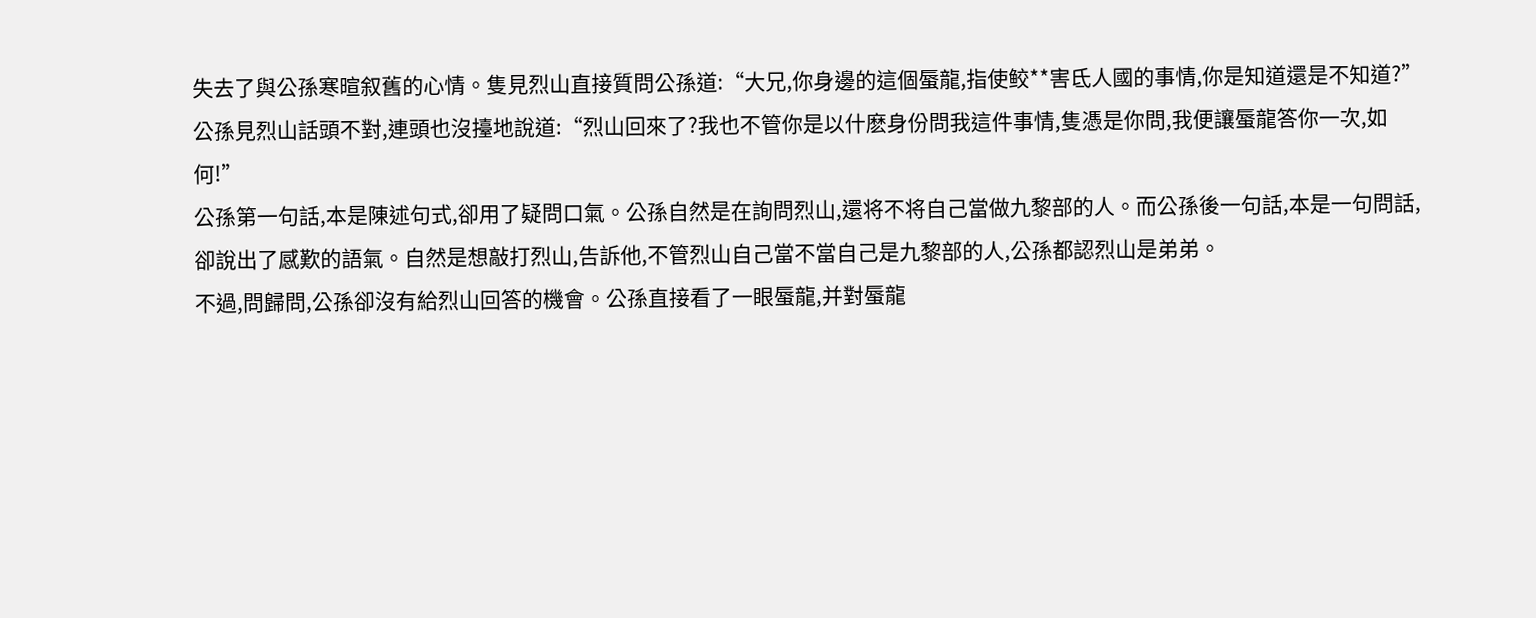失去了與公孫寒暄叙舊的心情。隻見烈山直接質問公孫道:“大兄,你身邊的這個蜃龍,指使鲛**害氐人國的事情,你是知道還是不知道?”
公孫見烈山話頭不對,連頭也沒擡地說道:“烈山回來了?我也不管你是以什麽身份問我這件事情,隻憑是你問,我便讓蜃龍答你一次,如何!”
公孫第一句話,本是陳述句式,卻用了疑問口氣。公孫自然是在詢問烈山,還将不将自己當做九黎部的人。而公孫後一句話,本是一句問話,卻說出了感歎的語氣。自然是想敲打烈山,告訴他,不管烈山自己當不當自己是九黎部的人,公孫都認烈山是弟弟。
不過,問歸問,公孫卻沒有給烈山回答的機會。公孫直接看了一眼蜃龍,并對蜃龍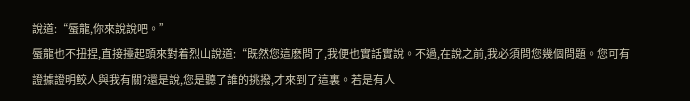說道:“蜃龍,你來說說吧。”
蜃龍也不扭捏,直接擡起頭來對着烈山說道:“既然您這麽問了,我便也實話實說。不過,在說之前,我必須問您幾個問題。您可有證據證明鲛人與我有關?還是說,您是聽了誰的挑撥,才來到了這裏。若是有人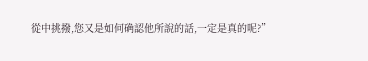從中挑撥,您又是如何确認他所說的話,一定是真的呢?”